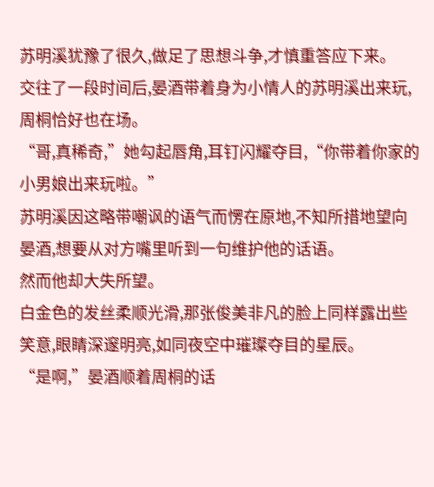苏明溪犹豫了很久,做足了思想斗争,才慎重答应下来。
交往了一段时间后,晏酒带着身为小情人的苏明溪出来玩,周桐恰好也在场。
“哥,真稀奇,”她勾起唇角,耳钉闪耀夺目,“你带着你家的小男娘出来玩啦。”
苏明溪因这略带嘲讽的语气而愣在原地,不知所措地望向晏酒,想要从对方嘴里听到一句维护他的话语。
然而他却大失所望。
白金色的发丝柔顺光滑,那张俊美非凡的脸上同样露出些笑意,眼睛深邃明亮,如同夜空中璀璨夺目的星辰。
“是啊,”晏酒顺着周桐的话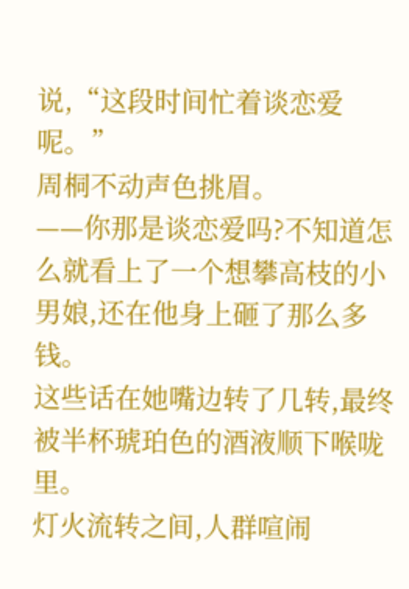说,“这段时间忙着谈恋爱呢。”
周桐不动声色挑眉。
——你那是谈恋爱吗?不知道怎么就看上了一个想攀高枝的小男娘,还在他身上砸了那么多钱。
这些话在她嘴边转了几转,最终被半杯琥珀色的酒液顺下喉咙里。
灯火流转之间,人群喧闹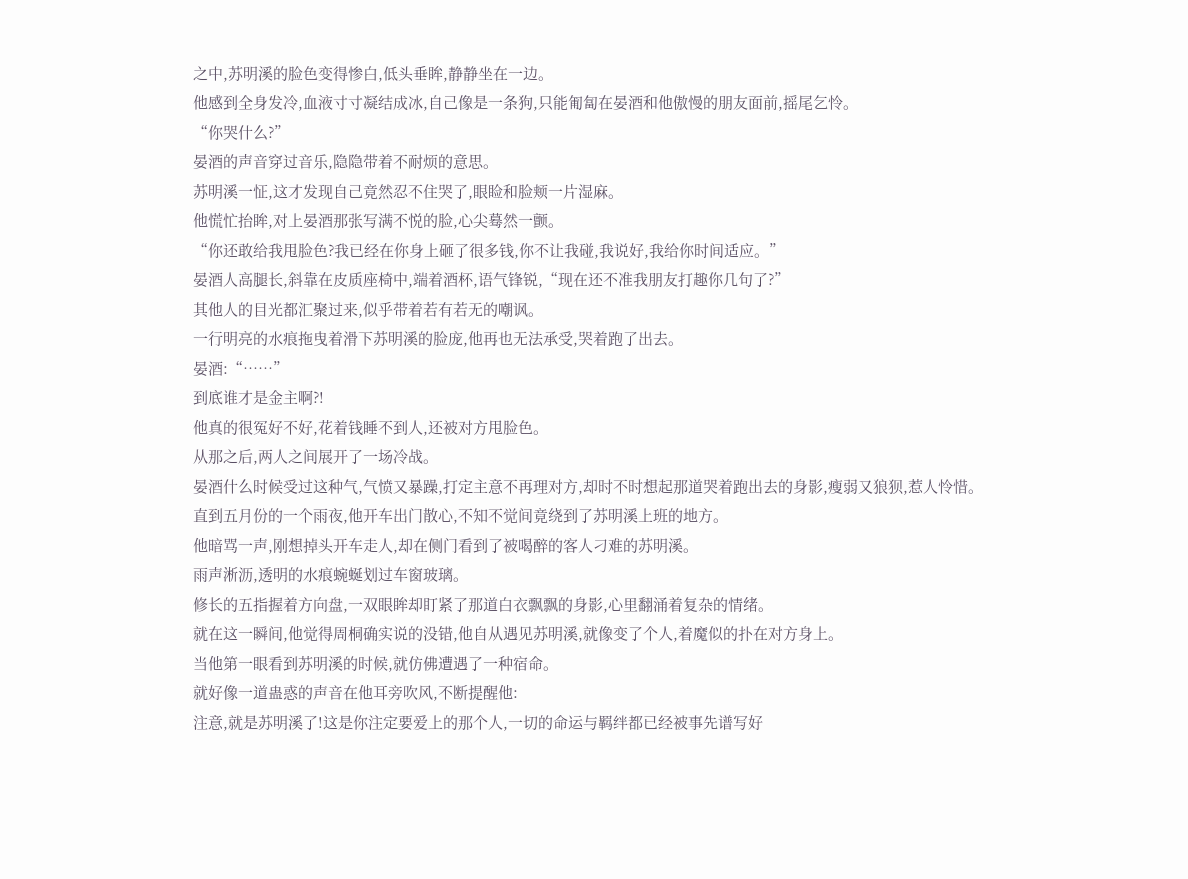之中,苏明溪的脸色变得惨白,低头垂眸,静静坐在一边。
他感到全身发冷,血液寸寸凝结成冰,自己像是一条狗,只能匍匐在晏酒和他傲慢的朋友面前,摇尾乞怜。
“你哭什么?”
晏酒的声音穿过音乐,隐隐带着不耐烦的意思。
苏明溪一怔,这才发现自己竟然忍不住哭了,眼睑和脸颊一片湿麻。
他慌忙抬眸,对上晏酒那张写满不悦的脸,心尖蓦然一颤。
“你还敢给我甩脸色?我已经在你身上砸了很多钱,你不让我碰,我说好,我给你时间适应。”
晏酒人高腿长,斜靠在皮质座椅中,端着酒杯,语气锋锐,“现在还不准我朋友打趣你几句了?”
其他人的目光都汇聚过来,似乎带着若有若无的嘲讽。
一行明亮的水痕拖曳着滑下苏明溪的脸庞,他再也无法承受,哭着跑了出去。
晏酒:“……”
到底谁才是金主啊?!
他真的很冤好不好,花着钱睡不到人,还被对方甩脸色。
从那之后,两人之间展开了一场冷战。
晏酒什么时候受过这种气,气愤又暴躁,打定主意不再理对方,却时不时想起那道哭着跑出去的身影,瘦弱又狼狈,惹人怜惜。
直到五月份的一个雨夜,他开车出门散心,不知不觉间竟绕到了苏明溪上班的地方。
他暗骂一声,刚想掉头开车走人,却在侧门看到了被喝醉的客人刁难的苏明溪。
雨声淅沥,透明的水痕蜿蜒划过车窗玻璃。
修长的五指握着方向盘,一双眼眸却盯紧了那道白衣飘飘的身影,心里翻涌着复杂的情绪。
就在这一瞬间,他觉得周桐确实说的没错,他自从遇见苏明溪,就像变了个人,着魔似的扑在对方身上。
当他第一眼看到苏明溪的时候,就仿佛遭遇了一种宿命。
就好像一道蛊惑的声音在他耳旁吹风,不断提醒他:
注意,就是苏明溪了!这是你注定要爱上的那个人,一切的命运与羁绊都已经被事先谱写好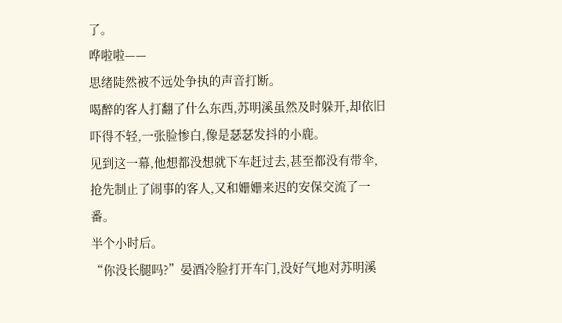了。
哗啦啦——
思绪陡然被不远处争执的声音打断。
喝醉的客人打翻了什么东西,苏明溪虽然及时躲开,却依旧吓得不轻,一张脸惨白,像是瑟瑟发抖的小鹿。
见到这一幕,他想都没想就下车赶过去,甚至都没有带伞,抢先制止了闹事的客人,又和姗姗来迟的安保交流了一番。
半个小时后。
“你没长腿吗?”晏酒冷脸打开车门,没好气地对苏明溪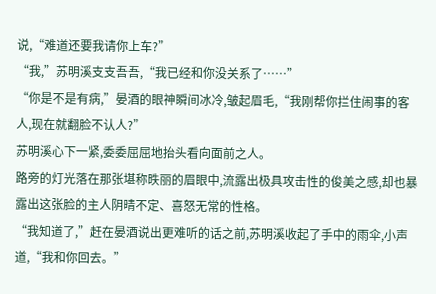说,“难道还要我请你上车?”
“我,”苏明溪支支吾吾,“我已经和你没关系了……”
“你是不是有病,”晏酒的眼神瞬间冰冷,皱起眉毛,“我刚帮你拦住闹事的客人,现在就翻脸不认人?”
苏明溪心下一紧,委委屈屈地抬头看向面前之人。
路旁的灯光落在那张堪称昳丽的眉眼中,流露出极具攻击性的俊美之感,却也暴露出这张脸的主人阴晴不定、喜怒无常的性格。
“我知道了,”赶在晏酒说出更难听的话之前,苏明溪收起了手中的雨伞,小声道,“我和你回去。”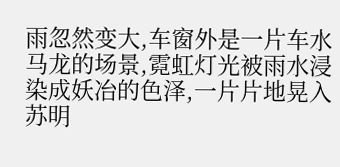雨忽然变大,车窗外是一片车水马龙的场景,霓虹灯光被雨水浸染成妖冶的色泽,一片片地晃入苏明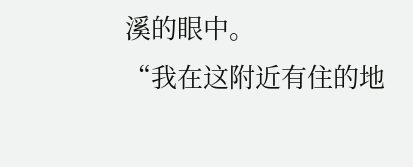溪的眼中。
“我在这附近有住的地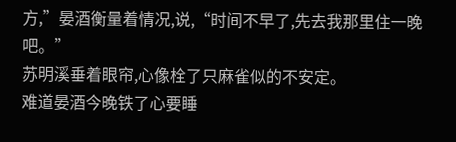方,”晏酒衡量着情况,说,“时间不早了,先去我那里住一晚吧。”
苏明溪垂着眼帘,心像栓了只麻雀似的不安定。
难道晏酒今晚铁了心要睡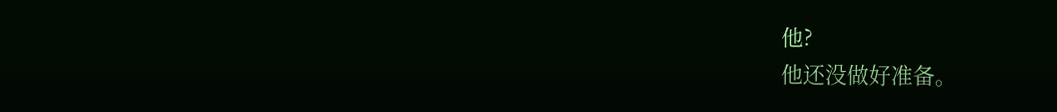他?
他还没做好准备。